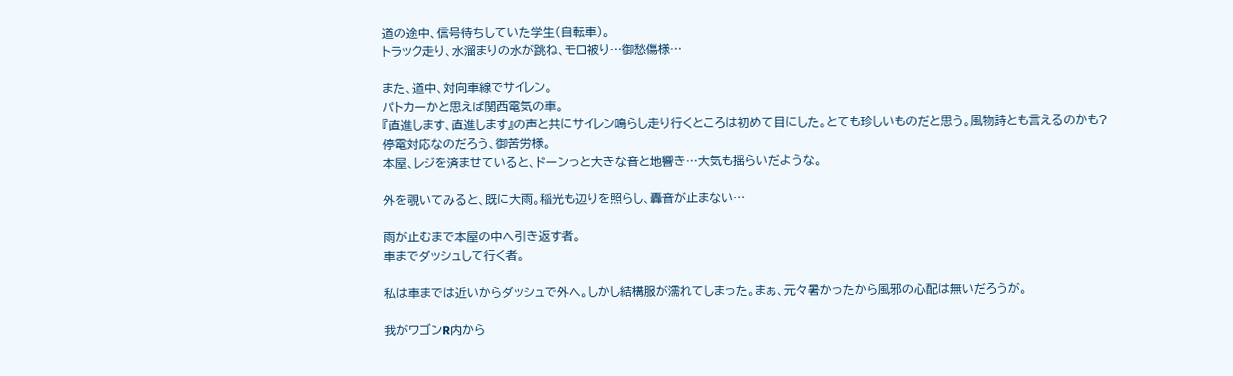道の途中、信号待ちしていた学生(自転車)。
トラック走り、水溜まりの水が跳ね、モロ被り…御愁傷様…

また、道中、対向車線でサイレン。
パトカーかと思えば関西電気の車。
『直進します、直進します』の声と共にサイレン鳴らし走り行くところは初めて目にした。とても珍しいものだと思う。風物詩とも言えるのかも?
停電対応なのだろう、御苦労様。
本屋、レジを済ませていると、ドーンっと大きな音と地響き…大気も揺らいだような。

外を覗いてみると、既に大雨。稲光も辺りを照らし、轟音が止まない…

雨が止むまで本屋の中へ引き返す者。
車までダッシュして行く者。

私は車までは近いからダッシュで外へ。しかし結構服が濡れてしまった。まぁ、元々暑かったから風邪の心配は無いだろうが。

我がワゴンR内から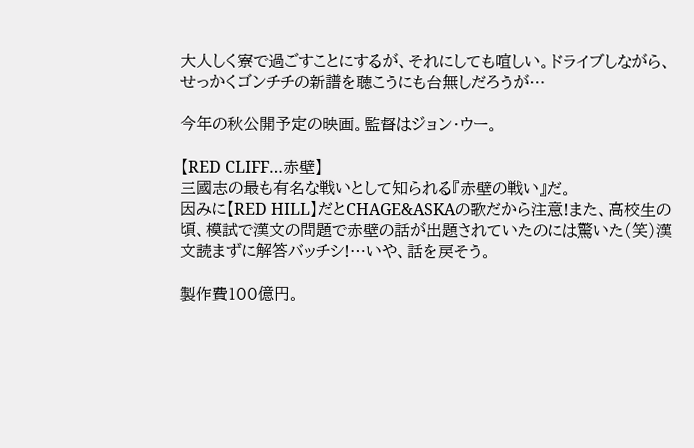大人しく寮で過ごすことにするが、それにしても喧しい。ドライブしながら、せっかくゴンチチの新譜を聴こうにも台無しだろうが…

今年の秋公開予定の映画。監督はジョン・ウー。

【RED CLIFF…赤壁】
三國志の最も有名な戦いとして知られる『赤壁の戦い』だ。
因みに【RED HILL】だとCHAGE&ASKAの歌だから注意!また、高校生の頃、模試で漢文の問題で赤壁の話が出題されていたのには驚いた(笑)漢文読まずに解答バッチシ!…いや、話を戻そう。

製作費100億円。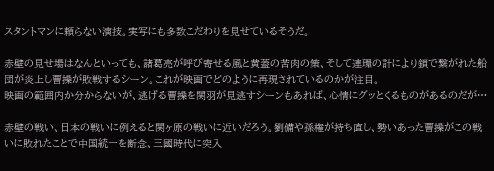スタントマンに頼らない演技。実写にも多数こだわりを見せているそうだ。

赤壁の見せ場はなんといっても、諸葛亮が呼び寄せる風と黄蓋の苦肉の策、そして連環の計により鎖で繋がれた船団が炎上し曹操が敗戦するシーン。これが映画でどのように再現されているのかが注目。
映画の範囲内か分からないが、逃げる曹操を関羽が見逃すシーンもあれば、心情にグッとくるものがあるのだが…

赤壁の戦い、日本の戦いに例えると関ヶ原の戦いに近いだろう。劉備や孫権が持ち直し、勢いあった曹操がこの戦いに敗れたことで中国統一を断念、三國時代に突入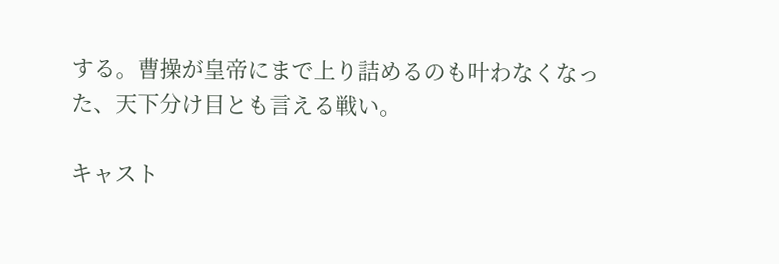する。曹操が皇帝にまで上り詰めるのも叶わなくなった、天下分け目とも言える戦い。

キャスト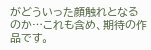がどういった顔触れとなるのか…これも含め、期待の作品です。